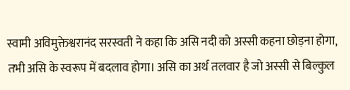स्वामी अविमुक्तेश्वरानंद सरस्वती ने कहा कि असि नदी को अस्सी कहना छोड़ना होगा, तभी असि के स्वरूप में बदलाव होगा। असि का अर्थ तलवार है जो अस्सी से बिल्कुल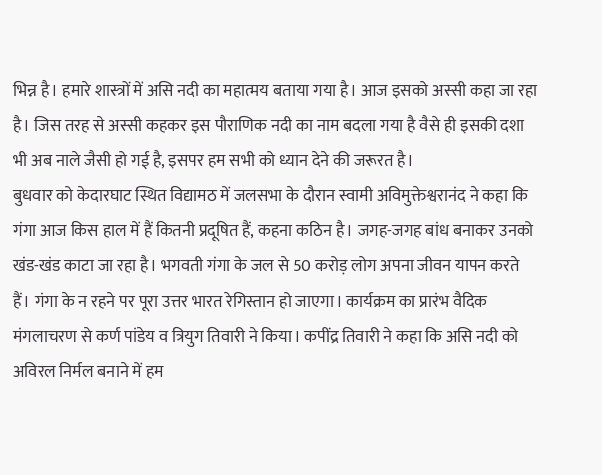भिन्न है। हमारे शास्त्रों में असि नदी का महात्मय बताया गया है। आज इसको अस्सी कहा जा रहा है। जिस तरह से अस्सी कहकर इस पौराणिक नदी का नाम बदला गया है वैसे ही इसकी दशा भी अब नाले जैसी हो गई है, इसपर हम सभी को ध्यान देने की जरूरत है।
बुधवार को केदारघाट स्थित विद्यामठ में जलसभा के दौरान स्वामी अविमुक्तेश्वरानंद ने कहा कि गंगा आज किस हाल में हैं कितनी प्रदूषित हैं, कहना कठिन है। जगह-जगह बांध बनाकर उनको खंड-खंड काटा जा रहा है। भगवती गंगा के जल से 50 करोड़ लोग अपना जीवन यापन करते हैं। गंगा के न रहने पर पूरा उत्तर भारत रेगिस्तान हो जाएगा। कार्यक्रम का प्रारंभ वैदिक मंगलाचरण से कर्ण पांडेय व त्रियुग तिवारी ने किया। कपींद्र तिवारी ने कहा कि असि नदी को अविरल निर्मल बनाने में हम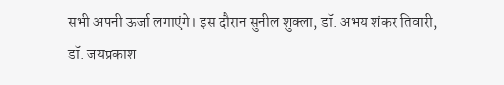सभी अपनी ऊर्जा लगाएंगे। इस दौरान सुनील शुक्ला, डॉ. अभय शंकर तिवारी, डॉ. जयप्रकाश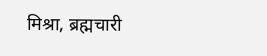मिश्रा, ब्रह्मचारी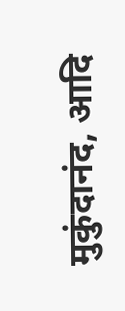मुकुंदानंद, आदि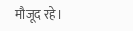मौजूद रहे।